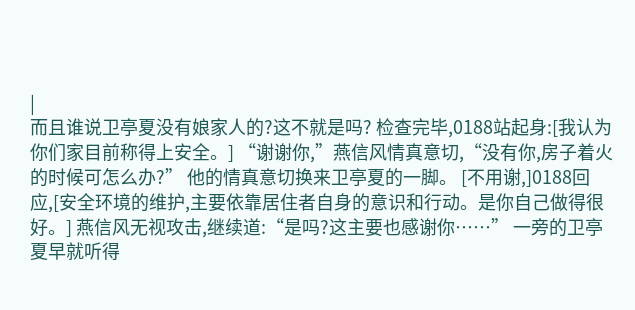|
而且谁说卫亭夏没有娘家人的?这不就是吗? 检查完毕,0188站起身:[我认为你们家目前称得上安全。] “谢谢你,”燕信风情真意切,“没有你,房子着火的时候可怎么办?” 他的情真意切换来卫亭夏的一脚。 [不用谢,]0188回应,[安全环境的维护,主要依靠居住者自身的意识和行动。是你自己做得很好。] 燕信风无视攻击,继续道:“是吗?这主要也感谢你……” 一旁的卫亭夏早就听得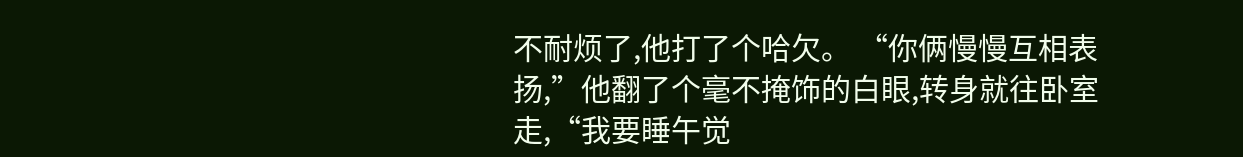不耐烦了,他打了个哈欠。 “你俩慢慢互相表扬,”他翻了个毫不掩饰的白眼,转身就往卧室走,“我要睡午觉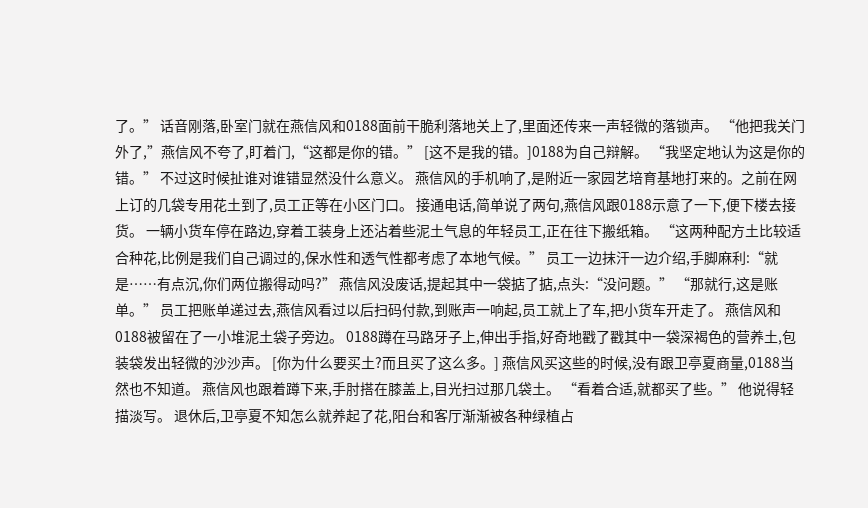了。” 话音刚落,卧室门就在燕信风和0188面前干脆利落地关上了,里面还传来一声轻微的落锁声。 “他把我关门外了,”燕信风不夸了,盯着门,“这都是你的错。” [这不是我的错。]0188为自己辩解。 “我坚定地认为这是你的错。” 不过这时候扯谁对谁错显然没什么意义。 燕信风的手机响了,是附近一家园艺培育基地打来的。之前在网上订的几袋专用花土到了,员工正等在小区门口。 接通电话,简单说了两句,燕信风跟0188示意了一下,便下楼去接货。 一辆小货车停在路边,穿着工装身上还沾着些泥土气息的年轻员工,正在往下搬纸箱。 “这两种配方土比较适合种花,比例是我们自己调过的,保水性和透气性都考虑了本地气候。” 员工一边抹汗一边介绍,手脚麻利:“就是……有点沉,你们两位搬得动吗?” 燕信风没废话,提起其中一袋掂了掂,点头:“没问题。” “那就行,这是账单。” 员工把账单递过去,燕信风看过以后扫码付款,到账声一响起,员工就上了车,把小货车开走了。 燕信风和0188被留在了一小堆泥土袋子旁边。 0188蹲在马路牙子上,伸出手指,好奇地戳了戳其中一袋深褐色的营养土,包装袋发出轻微的沙沙声。 [你为什么要买土?而且买了这么多。] 燕信风买这些的时候,没有跟卫亭夏商量,0188当然也不知道。 燕信风也跟着蹲下来,手肘搭在膝盖上,目光扫过那几袋土。 “看着合适,就都买了些。” 他说得轻描淡写。 退休后,卫亭夏不知怎么就养起了花,阳台和客厅渐渐被各种绿植占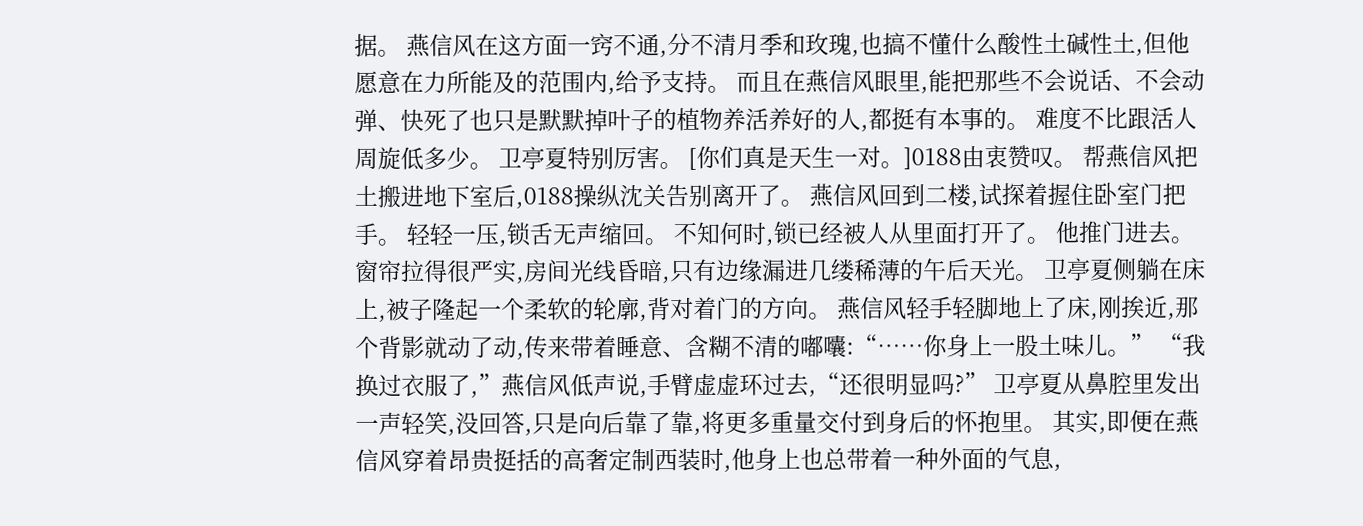据。 燕信风在这方面一窍不通,分不清月季和玫瑰,也搞不懂什么酸性土碱性土,但他愿意在力所能及的范围内,给予支持。 而且在燕信风眼里,能把那些不会说话、不会动弹、快死了也只是默默掉叶子的植物养活养好的人,都挺有本事的。 难度不比跟活人周旋低多少。 卫亭夏特别厉害。 [你们真是天生一对。]0188由衷赞叹。 帮燕信风把土搬进地下室后,0188操纵沈关告别离开了。 燕信风回到二楼,试探着握住卧室门把手。 轻轻一压,锁舌无声缩回。 不知何时,锁已经被人从里面打开了。 他推门进去。窗帘拉得很严实,房间光线昏暗,只有边缘漏进几缕稀薄的午后天光。 卫亭夏侧躺在床上,被子隆起一个柔软的轮廓,背对着门的方向。 燕信风轻手轻脚地上了床,刚挨近,那个背影就动了动,传来带着睡意、含糊不清的嘟囔:“……你身上一股土味儿。” “我换过衣服了,”燕信风低声说,手臂虚虚环过去,“还很明显吗?” 卫亭夏从鼻腔里发出一声轻笑,没回答,只是向后靠了靠,将更多重量交付到身后的怀抱里。 其实,即便在燕信风穿着昂贵挺括的高奢定制西装时,他身上也总带着一种外面的气息,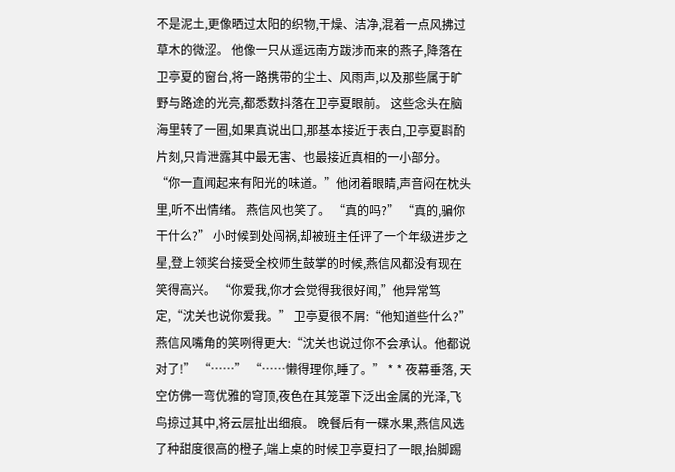不是泥土,更像晒过太阳的织物,干燥、洁净,混着一点风拂过草木的微涩。 他像一只从遥远南方跋涉而来的燕子,降落在卫亭夏的窗台,将一路携带的尘土、风雨声,以及那些属于旷野与路途的光亮,都悉数抖落在卫亭夏眼前。 这些念头在脑海里转了一圈,如果真说出口,那基本接近于表白,卫亭夏斟酌片刻,只肯泄露其中最无害、也最接近真相的一小部分。 “你一直闻起来有阳光的味道。”他闭着眼睛,声音闷在枕头里,听不出情绪。 燕信风也笑了。 “真的吗?” “真的,骗你干什么?” 小时候到处闯祸,却被班主任评了一个年级进步之星,登上领奖台接受全校师生鼓掌的时候,燕信风都没有现在笑得高兴。 “你爱我,你才会觉得我很好闻,”他异常笃定,“沈关也说你爱我。” 卫亭夏很不屑:“他知道些什么?” 燕信风嘴角的笑咧得更大:“沈关也说过你不会承认。他都说对了!” “……” “……懒得理你,睡了。” * * 夜幕垂落, 天空仿佛一弯优雅的穹顶,夜色在其笼罩下泛出金属的光泽,飞鸟掠过其中,将云层扯出细痕。 晚餐后有一碟水果,燕信风选了种甜度很高的橙子,端上桌的时候卫亭夏扫了一眼,抬脚踢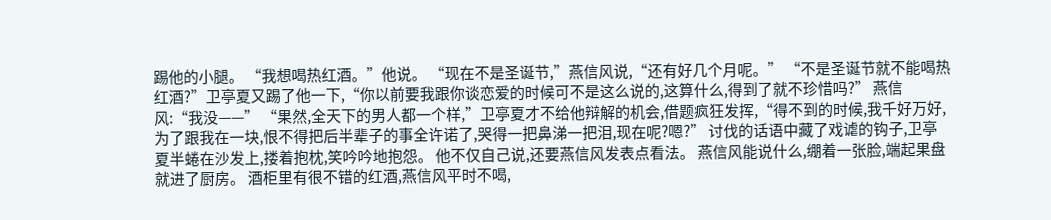踢他的小腿。 “我想喝热红酒。”他说。 “现在不是圣诞节,”燕信风说,“还有好几个月呢。” “不是圣诞节就不能喝热红酒?”卫亭夏又踢了他一下,“你以前要我跟你谈恋爱的时候可不是这么说的,这算什么,得到了就不珍惜吗?” 燕信风:“我没——” “果然,全天下的男人都一个样,”卫亭夏才不给他辩解的机会,借题疯狂发挥,“得不到的时候,我千好万好,为了跟我在一块,恨不得把后半辈子的事全许诺了,哭得一把鼻涕一把泪,现在呢?嗯?” 讨伐的话语中藏了戏谑的钩子,卫亭夏半蜷在沙发上,搂着抱枕,笑吟吟地抱怨。 他不仅自己说,还要燕信风发表点看法。 燕信风能说什么,绷着一张脸,端起果盘就进了厨房。 酒柜里有很不错的红酒,燕信风平时不喝,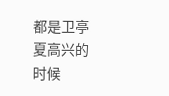都是卫亭夏高兴的时候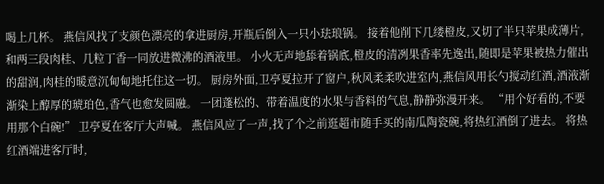喝上几杯。 燕信风找了支颜色漂亮的拿进厨房,开瓶后倒入一只小珐琅锅。 接着他削下几缕橙皮,又切了半只苹果成薄片,和两三段肉桂、几粒丁香一同放进微沸的酒液里。 小火无声地舔着锅底,橙皮的清冽果香率先逸出,随即是苹果被热力催出的甜润,肉桂的暖意沉甸甸地托住这一切。 厨房外面,卫亭夏拉开了窗户,秋风柔柔吹进室内,燕信风用长勺搅动红酒,酒液渐渐染上醇厚的琥珀色,香气也愈发圆融。 一团蓬松的、带着温度的水果与香料的气息,静静弥漫开来。 “用个好看的,不要用那个白碗!” 卫亭夏在客厅大声喊。 燕信风应了一声,找了个之前逛超市随手买的南瓜陶瓷碗,将热红酒倒了进去。 将热红酒端进客厅时,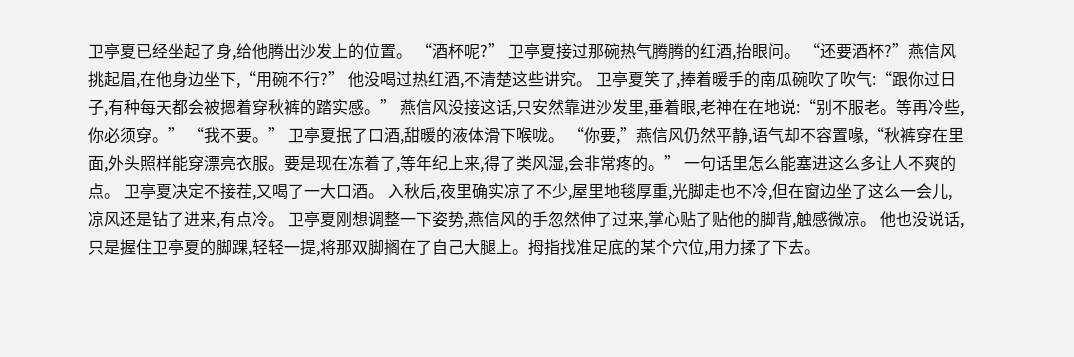卫亭夏已经坐起了身,给他腾出沙发上的位置。 “酒杯呢?” 卫亭夏接过那碗热气腾腾的红酒,抬眼问。 “还要酒杯?”燕信风挑起眉,在他身边坐下,“用碗不行?” 他没喝过热红酒,不清楚这些讲究。 卫亭夏笑了,捧着暖手的南瓜碗吹了吹气:“跟你过日子,有种每天都会被摁着穿秋裤的踏实感。” 燕信风没接这话,只安然靠进沙发里,垂着眼,老神在在地说:“别不服老。等再冷些,你必须穿。” “我不要。” 卫亭夏抿了口酒,甜暖的液体滑下喉咙。 “你要,”燕信风仍然平静,语气却不容置喙,“秋裤穿在里面,外头照样能穿漂亮衣服。要是现在冻着了,等年纪上来,得了类风湿,会非常疼的。” 一句话里怎么能塞进这么多让人不爽的点。 卫亭夏决定不接茬,又喝了一大口酒。 入秋后,夜里确实凉了不少,屋里地毯厚重,光脚走也不冷,但在窗边坐了这么一会儿,凉风还是钻了进来,有点冷。 卫亭夏刚想调整一下姿势,燕信风的手忽然伸了过来,掌心贴了贴他的脚背,触感微凉。 他也没说话,只是握住卫亭夏的脚踝,轻轻一提,将那双脚搁在了自己大腿上。拇指找准足底的某个穴位,用力揉了下去。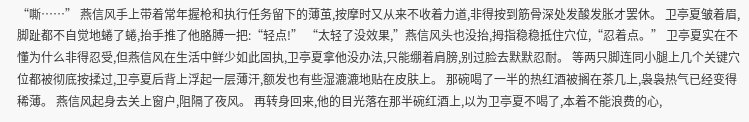“嘶……” 燕信风手上带着常年握枪和执行任务留下的薄茧,按摩时又从来不收着力道,非得按到筋骨深处发酸发胀才罢休。 卫亭夏皱着眉,脚趾都不自觉地蜷了蜷,抬手推了他胳膊一把:“轻点!” “太轻了没效果,”燕信风头也没抬,拇指稳稳抵住穴位,“忍着点。” 卫亭夏实在不懂为什么非得忍受,但燕信风在生活中鲜少如此固执,卫亭夏拿他没办法,只能绷着肩膀,别过脸去默默忍耐。 等两只脚连同小腿上几个关键穴位都被彻底按揉过,卫亭夏后背上浮起一层薄汗,额发也有些湿漉漉地贴在皮肤上。 那碗喝了一半的热红酒被搁在茶几上,袅袅热气已经变得稀薄。 燕信风起身去关上窗户,阻隔了夜风。 再转身回来,他的目光落在那半碗红酒上,以为卫亭夏不喝了,本着不能浪费的心,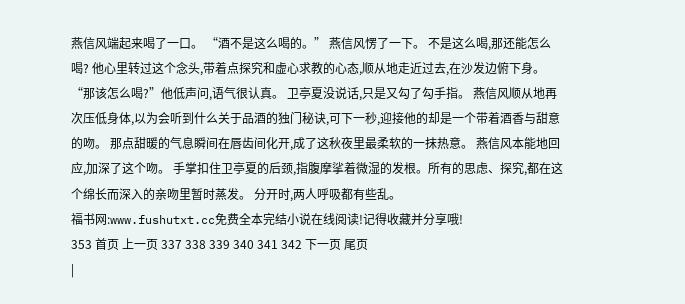燕信风端起来喝了一口。 “酒不是这么喝的。” 燕信风愣了一下。 不是这么喝,那还能怎么喝? 他心里转过这个念头,带着点探究和虚心求教的心态,顺从地走近过去,在沙发边俯下身。 “那该怎么喝?”他低声问,语气很认真。 卫亭夏没说话,只是又勾了勾手指。 燕信风顺从地再次压低身体,以为会听到什么关于品酒的独门秘诀,可下一秒,迎接他的却是一个带着酒香与甜意的吻。 那点甜暖的气息瞬间在唇齿间化开,成了这秋夜里最柔软的一抹热意。 燕信风本能地回应,加深了这个吻。 手掌扣住卫亭夏的后颈,指腹摩挲着微湿的发根。所有的思虑、探究,都在这个绵长而深入的亲吻里暂时蒸发。 分开时,两人呼吸都有些乱。
福书网:www.fushutxt.cc免费全本完结小说在线阅读!记得收藏并分享哦!
353 首页 上一页 337 338 339 340 341 342 下一页 尾页
|